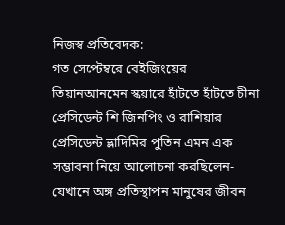নিজস্ব প্রতিবেদক:
গত সেপ্টেম্বরে বেইজিংয়ের তিয়ানআনমেন স্কয়ারে হাঁটতে হাঁটতে চীনা প্রেসিডেন্ট শি জিনপিং ও রাশিয়ার প্রেসিডেন্ট ভ্লাদিমির পুতিন এমন এক সম্ভাবনা নিয়ে আলোচনা করছিলেন- যেখানে অঙ্গ প্রতিস্থাপন মানুষের জীবন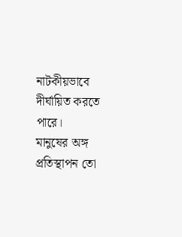নাটকীয়ভাবে দীর্ঘায়িত করতে পারে।
মানুষের অঙ্গ প্রতিস্থাপন তো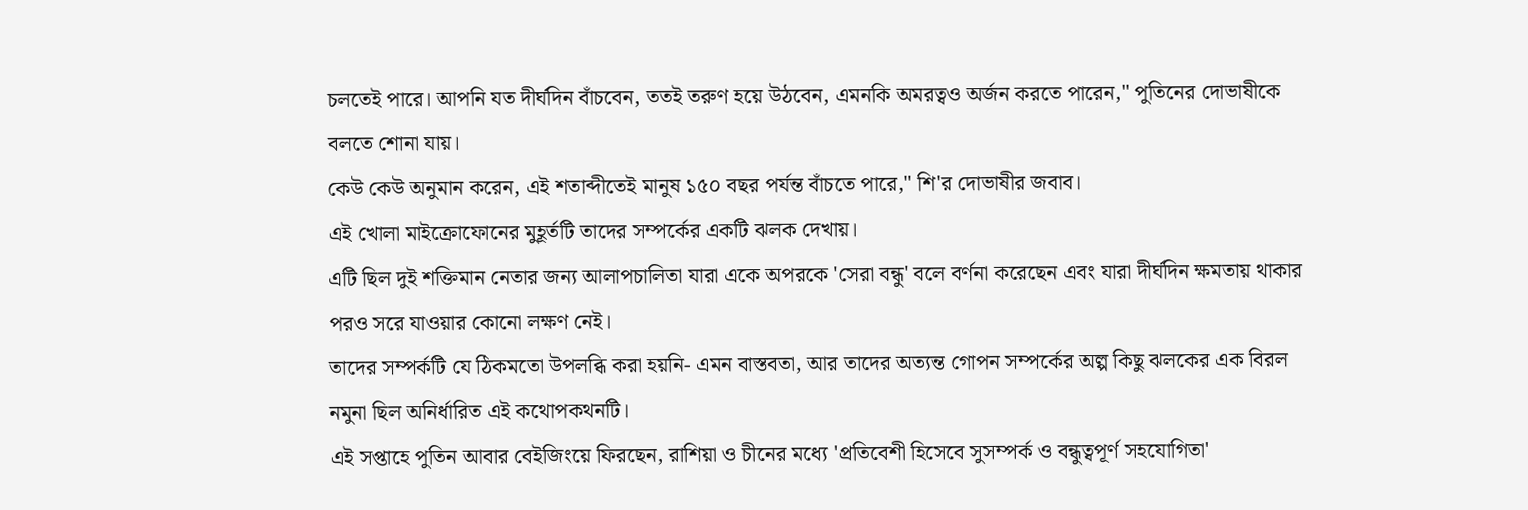চলতেই পারে। আপনি যত দীর্ঘদিন বাঁচবেন, ততই তরুণ হয়ে উঠবেন, এমনকি অমরত্বও অর্জন করতে পারেন," পুতিনের দোভাষীকে বলতে শোনা যায়।
কেউ কেউ অনুমান করেন, এই শতাব্দীতেই মানুষ ১৫০ বছর পর্যন্ত বাঁচতে পারে," শি'র দোভাষীর জবাব।
এই খোলা মাইক্রোফোনের মুহূর্তটি তাদের সম্পর্কের একটি ঝলক দেখায়।
এটি ছিল দুই শক্তিমান নেতার জন্য আলাপচালিতা যারা একে অপরকে 'সেরা বন্ধু' বলে বর্ণনা করেছেন এবং যারা দীর্ঘদিন ক্ষমতায় থাকার পরও সরে যাওয়ার কোনো লক্ষণ নেই।
তাদের সম্পর্কটি যে ঠিকমতো উপলব্ধি করা হয়নি- এমন বাস্তবতা, আর তাদের অত্যন্ত গোপন সম্পর্কের অল্প কিছু ঝলকের এক বিরল নমুনা ছিল অনির্ধারিত এই কথোপকথনটি।
এই সপ্তাহে পুতিন আবার বেইজিংয়ে ফিরছেন, রাশিয়া ও চীনের মধ্যে 'প্রতিবেশী হিসেবে সুসম্পর্ক ও বন্ধুত্বপূর্ণ সহযোগিতা'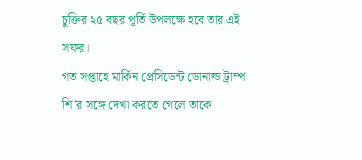চুক্তির ২৫ বছর পূর্তি উপলক্ষে হবে তার এই সফর।
গত সপ্তাহে মার্কিন প্রেসিডেন্ট ডোনাল্ড ট্রাম্প শি'র সঙ্গে দেখা করতে গেলে তাকে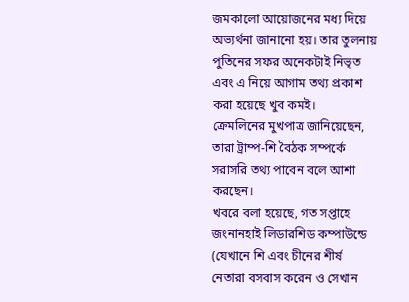জমকালো আয়োজনের মধ্য দিয়ে অভ্যর্থনা জানানো হয়। তার তুলনায় পুতিনের সফর অনেকটাই নিভৃত এবং এ নিয়ে আগাম তথ্য প্রকাশ করা হয়েছে খুব কমই।
ক্রেমলিনের মুখপাত্র জানিয়েছেন, তারা ট্রাম্প-শি বৈঠক সম্পর্কে সরাসরি তথ্য পাবেন বলে আশা করছেন।
খবরে বলা হয়েছে, গত সপ্তাহে জংনানহাই লিডারশিড কম্পাউন্ডে (যেখানে শি এবং চীনের শীর্ষ নেতারা বসবাস করেন ও সেখান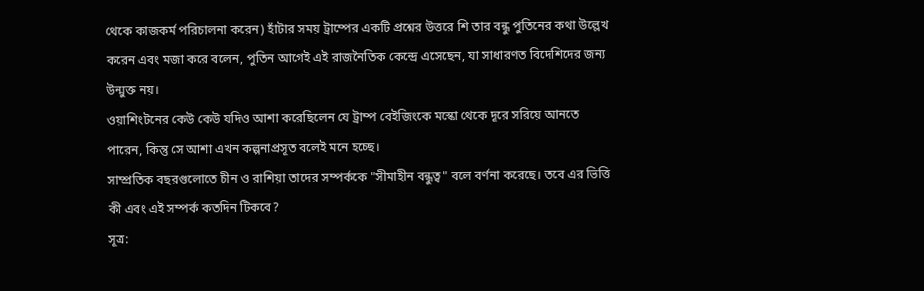থেকে কাজকর্ম পরিচালনা করেন) হাঁটার সময় ট্রাম্পের একটি প্রশ্নের উত্তরে শি তার বন্ধু পুতিনের কথা উল্লেখ করেন এবং মজা করে বলেন, পুতিন আগেই এই রাজনৈতিক কেন্দ্রে এসেছেন, যা সাধারণত বিদেশিদের জন্য উন্মুক্ত নয়।
ওয়াশিংটনের কেউ কেউ যদিও আশা করেছিলেন যে ট্রাম্প বেইজিংকে মস্কো থেকে দূরে সরিয়ে আনতে পারেন, কিন্তু সে আশা এখন কল্পনাপ্রসূত বলেই মনে হচ্ছে।
সাম্প্রতিক বছরগুলোতে চীন ও রাশিয়া তাদের সম্পর্ককে "সীমাহীন বন্ধুত্ব" বলে বর্ণনা করেছে। তবে এর ভিত্তি কী এবং এই সম্পর্ক কতদিন টিকবে?
সূত্র: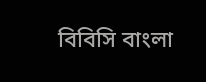বিবিসি বাংলা